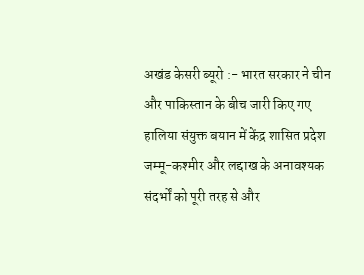अखंड केसरी ब्यूरो :- भारत सरकार ने चीन और पाकिस्तान के बीच जारी किए गए हालिया संयुक्त बयान में केंद्र शासित प्रदेश जम्मू-कश्मीर और लद्दाख के अनावश्यक संदर्भों को पूरी तरह से और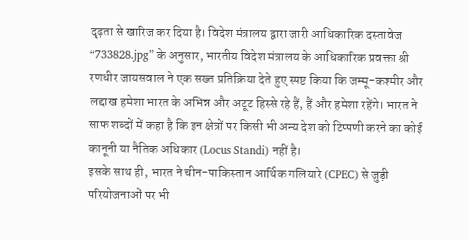दृढ़ता से खारिज कर दिया है। विदेश मंत्रालय द्वारा जारी आधिकारिक दस्तावेज “733828.jpg” के अनुसार, भारतीय विदेश मंत्रालय के आधिकारिक प्रवक्ता श्री रणधीर जायसवाल ने एक सख्त प्रतिक्रिया देते हुए स्पष्ट किया कि जम्मू-कश्मीर और लद्दाख हमेशा भारत के अभिन्न और अटूट हिस्से रहे हैं, हैं और हमेशा रहेंगे। भारत ने साफ शब्दों में कहा है कि इन क्षेत्रों पर किसी भी अन्य देश को टिप्पणी करने का कोई कानूनी या नैतिक अधिकार (Locus Standi) नहीं है।
इसके साथ ही, भारत ने चीन-पाकिस्तान आर्थिक गलियारे (CPEC) से जुड़ी परियोजनाओं पर भी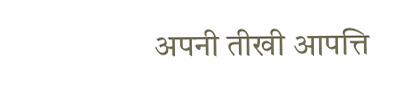अपनी तीखी आपत्ति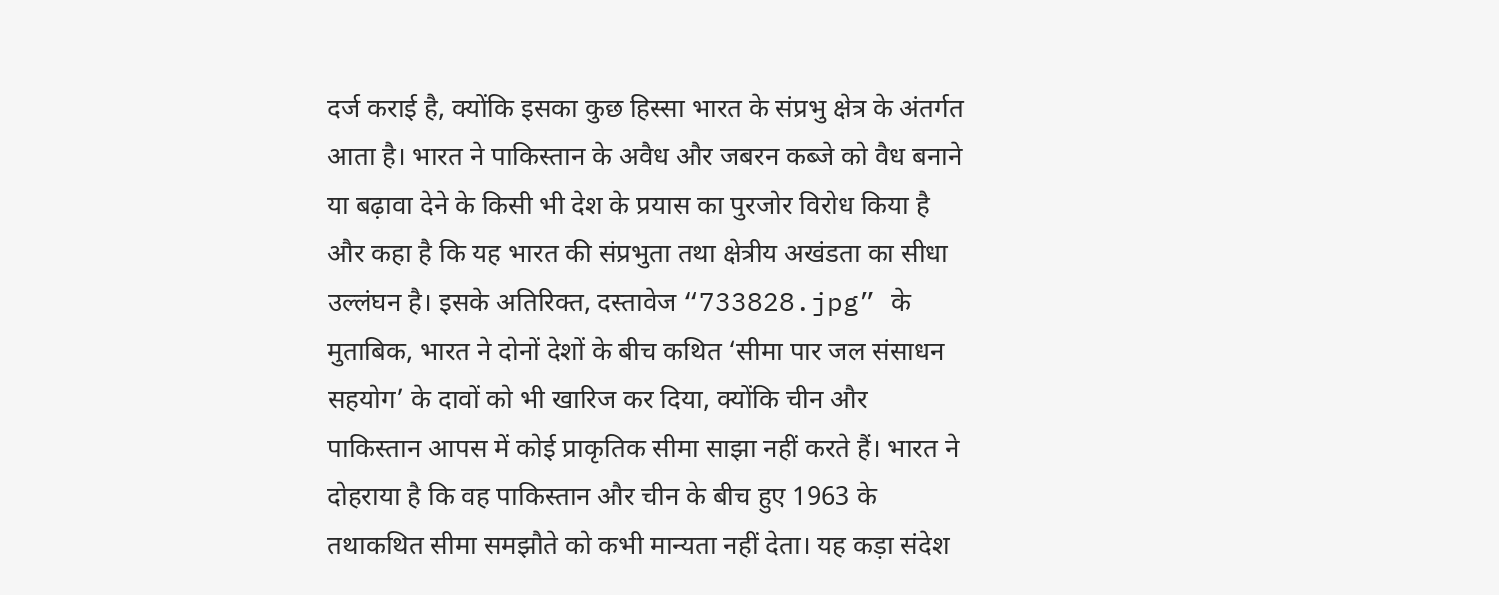दर्ज कराई है, क्योंकि इसका कुछ हिस्सा भारत के संप्रभु क्षेत्र के अंतर्गत आता है। भारत ने पाकिस्तान के अवैध और जबरन कब्जे को वैध बनाने या बढ़ावा देने के किसी भी देश के प्रयास का पुरजोर विरोध किया है और कहा है कि यह भारत की संप्रभुता तथा क्षेत्रीय अखंडता का सीधा उल्लंघन है। इसके अतिरिक्त, दस्तावेज “733828.jpg” के मुताबिक, भारत ने दोनों देशों के बीच कथित ‘सीमा पार जल संसाधन सहयोग’ के दावों को भी खारिज कर दिया, क्योंकि चीन और पाकिस्तान आपस में कोई प्राकृतिक सीमा साझा नहीं करते हैं। भारत ने दोहराया है कि वह पाकिस्तान और चीन के बीच हुए 1963 के तथाकथित सीमा समझौते को कभी मान्यता नहीं देता। यह कड़ा संदेश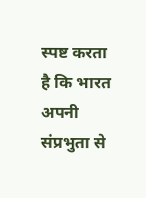स्पष्ट करता है कि भारत अपनी संप्रभुता से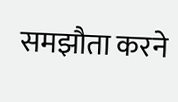समझौता करने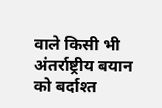वाले किसी भी अंतर्राष्ट्रीय बयान को बर्दाश्त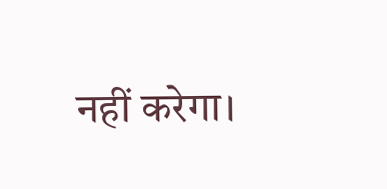नहीं करेगा।